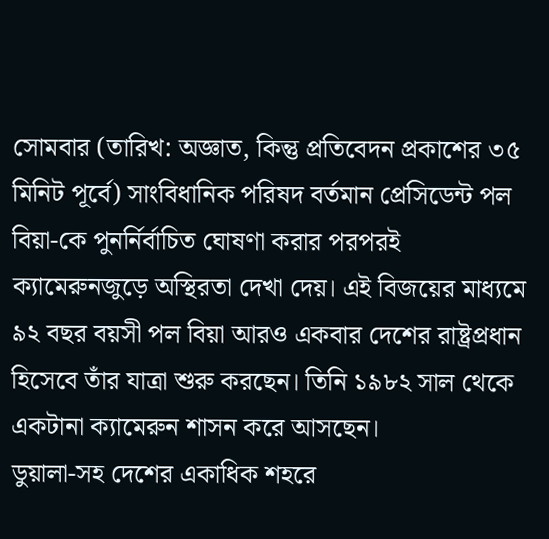সোমবার (তারিখ: অজ্ঞাত, কিন্তু প্রতিবেদন প্রকাশের ৩৫ মিনিট পূর্বে) সাংবিধানিক পরিষদ বর্তমান প্রেসিডেন্ট পল বিয়া-কে পুনর্নির্বাচিত ঘোষণা করার পরপরই ক্যামেরুনজুড়ে অস্থিরতা দেখা দেয়। এই বিজয়ের মাধ্যমে ৯২ বছর বয়সী পল বিয়া আরও একবার দেশের রাষ্ট্রপ্রধান হিসেবে তাঁর যাত্রা শুরু করছেন। তিনি ১৯৮২ সাল থেকে একটানা ক্যামেরুন শাসন করে আসছেন।
ডুয়ালা-সহ দেশের একাধিক শহরে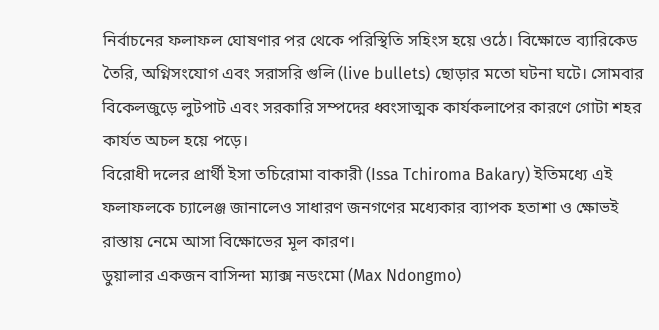নির্বাচনের ফলাফল ঘোষণার পর থেকে পরিস্থিতি সহিংস হয়ে ওঠে। বিক্ষোভে ব্যারিকেড তৈরি, অগ্নিসংযোগ এবং সরাসরি গুলি (live bullets) ছোড়ার মতো ঘটনা ঘটে। সোমবার বিকেলজুড়ে লুটপাট এবং সরকারি সম্পদের ধ্বংসাত্মক কার্যকলাপের কারণে গোটা শহর কার্যত অচল হয়ে পড়ে।
বিরোধী দলের প্রার্থী ইসা তচিরোমা বাকারী (Issa Tchiroma Bakary) ইতিমধ্যে এই ফলাফলকে চ্যালেঞ্জ জানালেও সাধারণ জনগণের মধ্যেকার ব্যাপক হতাশা ও ক্ষোভই রাস্তায় নেমে আসা বিক্ষোভের মূল কারণ।
ডুয়ালার একজন বাসিন্দা ম্যাক্স নডংমো (Max Ndongmo)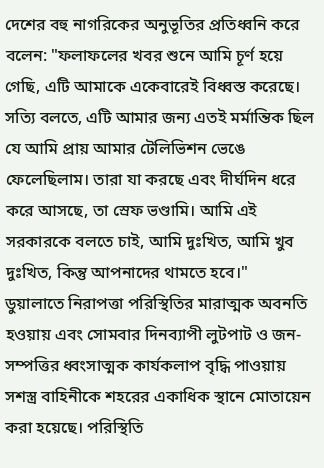দেশের বহু নাগরিকের অনুভূতির প্রতিধ্বনি করে বলেন: "ফলাফলের খবর শুনে আমি চূর্ণ হয়ে গেছি, এটি আমাকে একেবারেই বিধ্বস্ত করেছে। সত্যি বলতে, এটি আমার জন্য এতই মর্মান্তিক ছিল যে আমি প্রায় আমার টেলিভিশন ভেঙে ফেলেছিলাম। তারা যা করছে এবং দীর্ঘদিন ধরে করে আসছে, তা স্রেফ ভণ্ডামি। আমি এই সরকারকে বলতে চাই, আমি দুঃখিত, আমি খুব দুঃখিত, কিন্তু আপনাদের থামতে হবে।"
ডুয়ালাতে নিরাপত্তা পরিস্থিতির মারাত্মক অবনতি হওয়ায় এবং সোমবার দিনব্যাপী লুটপাট ও জন-সম্পত্তির ধ্বংসাত্মক কার্যকলাপ বৃদ্ধি পাওয়ায় সশস্ত্র বাহিনীকে শহরের একাধিক স্থানে মোতায়েন করা হয়েছে। পরিস্থিতি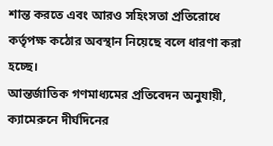শান্ত করতে এবং আরও সহিংসতা প্রতিরোধে কর্তৃপক্ষ কঠোর অবস্থান নিয়েছে বলে ধারণা করা হচ্ছে।
আন্তর্জাতিক গণমাধ্যমের প্রতিবেদন অনুযায়ী, ক্যামেরুনে দীর্ঘদিনের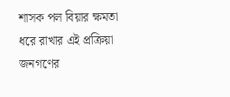শাসক পল বিয়ার ক্ষমতা ধরে রাখার এই প্রক্রিয়া জনগণের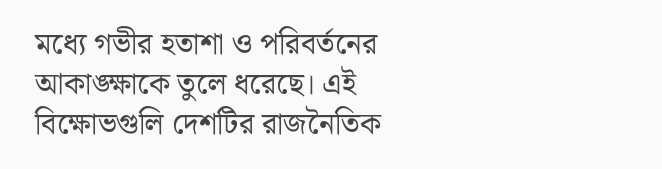মধ্যে গভীর হতাশা ও পরিবর্তনের আকাঙ্ক্ষাকে তুলে ধরেছে। এই বিক্ষোভগুলি দেশটির রাজনৈতিক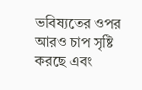ভবিষ্যতের ওপর আরও চাপ সৃষ্টি করছে এবং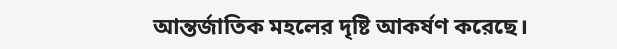আন্তর্জাতিক মহলের দৃষ্টি আকর্ষণ করেছে।